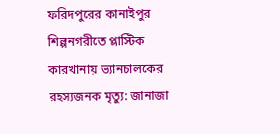ফরিদপুরের কানাইপুর শিল্পনগরীতে প্লাস্টিক কারখানায় ভ্যানচালকের রহস্যজনক মৃত্যু: জানাজা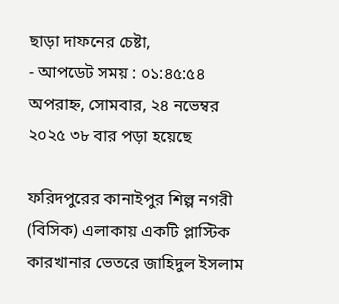ছাড়া দাফনের চেষ্টা,
- আপডেট সময় : ০১:৪৫:৫৪ অপরাহ্ন, সোমবার, ২৪ নভেম্বর ২০২৫ ৩৮ বার পড়া হয়েছে

ফরিদপুরের কানাইপুর শিল্প নগরী (বিসিক) এলাকায় একটি প্লাস্টিক কারখানার ভেতরে জাহিদুল ইসলাম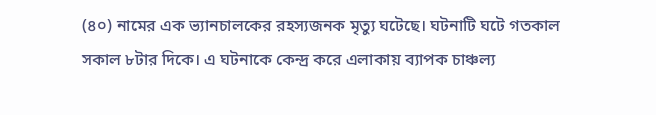(৪০) নামের এক ভ্যানচালকের রহস্যজনক মৃত্যু ঘটেছে। ঘটনাটি ঘটে গতকাল সকাল ৮টার দিকে। এ ঘটনাকে কেন্দ্র করে এলাকায় ব্যাপক চাঞ্চল্য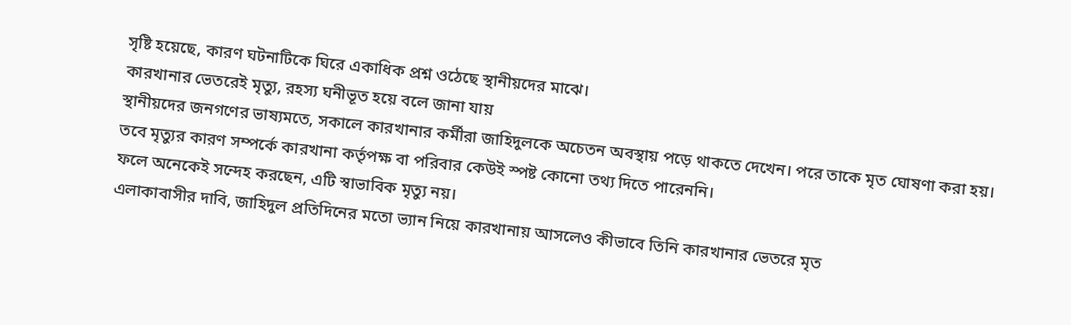সৃষ্টি হয়েছে, কারণ ঘটনাটিকে ঘিরে একাধিক প্রশ্ন ওঠেছে স্থানীয়দের মাঝে।
কারখানার ভেতরেই মৃত্যু, রহস্য ঘনীভূত হয়ে বলে জানা যায়
স্থানীয়দের জনগণের ভাষ্যমতে, সকালে কারখানার কর্মীরা জাহিদুলকে অচেতন অবস্থায় পড়ে থাকতে দেখেন। পরে তাকে মৃত ঘোষণা করা হয়। তবে মৃত্যুর কারণ সম্পর্কে কারখানা কর্তৃপক্ষ বা পরিবার কেউই স্পষ্ট কোনো তথ্য দিতে পারেননি।
ফলে অনেকেই সন্দেহ করছেন, এটি স্বাভাবিক মৃত্যু নয়।
এলাকাবাসীর দাবি, জাহিদুল প্রতিদিনের মতো ভ্যান নিয়ে কারখানায় আসলেও কীভাবে তিনি কারখানার ভেতরে মৃত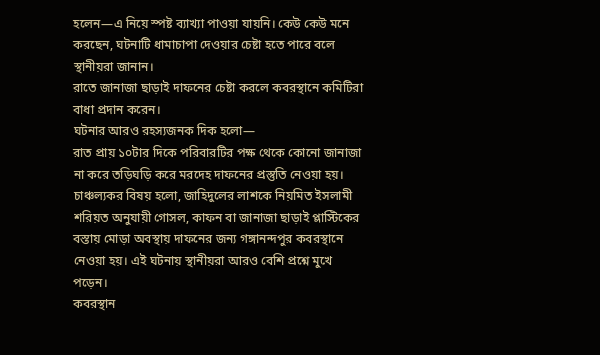হলেন—এ নিয়ে স্পষ্ট ব্যাখ্যা পাওয়া যায়নি। কেউ কেউ মনে করছেন, ঘটনাটি ধামাচাপা দেওয়ার চেষ্টা হতে পারে বলে স্থানীয়রা জানান।
রাতে জানাজা ছাড়াই দাফনের চেষ্টা করলে কবরস্থানে কমিটিরা বাধা প্রদান করেন।
ঘটনার আরও রহস্যজনক দিক হলো—
রাত প্রায় ১০টার দিকে পরিবারটির পক্ষ থেকে কোনো জানাজা না করে তড়িঘড়ি করে মরদেহ দাফনের প্রস্তুতি নেওয়া হয়।
চাঞ্চল্যকর বিষয় হলো, জাহিদুলের লাশকে নিয়মিত ইসলামী শরিয়ত অনুযায়ী গোসল, কাফন বা জানাজা ছাড়াই প্লাস্টিকের বস্তায় মোড়া অবস্থায় দাফনের জন্য গঙ্গানন্দপুর কবরস্থানে নেওয়া হয়। এই ঘটনায় স্থানীয়রা আরও বেশি প্রশ্নে মুখে পড়েন।
কবরস্থান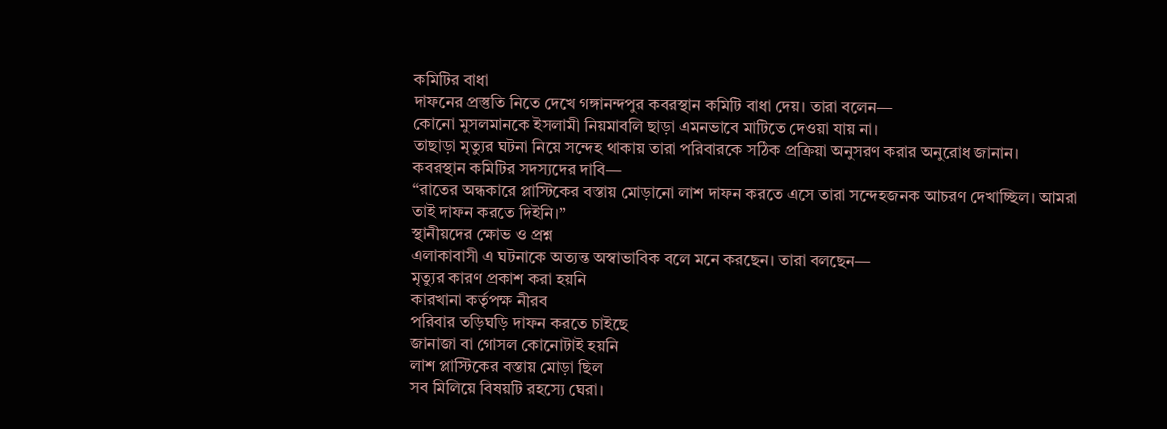কমিটির বাধা
দাফনের প্রস্তুতি নিতে দেখে গঙ্গানন্দপুর কবরস্থান কমিটি বাধা দেয়। তারা বলেন—
কোনো মুসলমানকে ইসলামী নিয়মাবলি ছাড়া এমনভাবে মাটিতে দেওয়া যায় না।
তাছাড়া মৃত্যুর ঘটনা নিয়ে সন্দেহ থাকায় তারা পরিবারকে সঠিক প্রক্রিয়া অনুসরণ করার অনুরোধ জানান।
কবরস্থান কমিটির সদস্যদের দাবি—
“রাতের অন্ধকারে প্লাস্টিকের বস্তায় মোড়ানো লাশ দাফন করতে এসে তারা সন্দেহজনক আচরণ দেখাচ্ছিল। আমরা তাই দাফন করতে দিইনি।”
স্থানীয়দের ক্ষোভ ও প্রশ্ন
এলাকাবাসী এ ঘটনাকে অত্যন্ত অস্বাভাবিক বলে মনে করছেন। তারা বলছেন—
মৃত্যুর কারণ প্রকাশ করা হয়নি
কারখানা কর্তৃপক্ষ নীরব
পরিবার তড়িঘড়ি দাফন করতে চাইছে
জানাজা বা গোসল কোনোটাই হয়নি
লাশ প্লাস্টিকের বস্তায় মোড়া ছিল
সব মিলিয়ে বিষয়টি রহস্যে ঘেরা।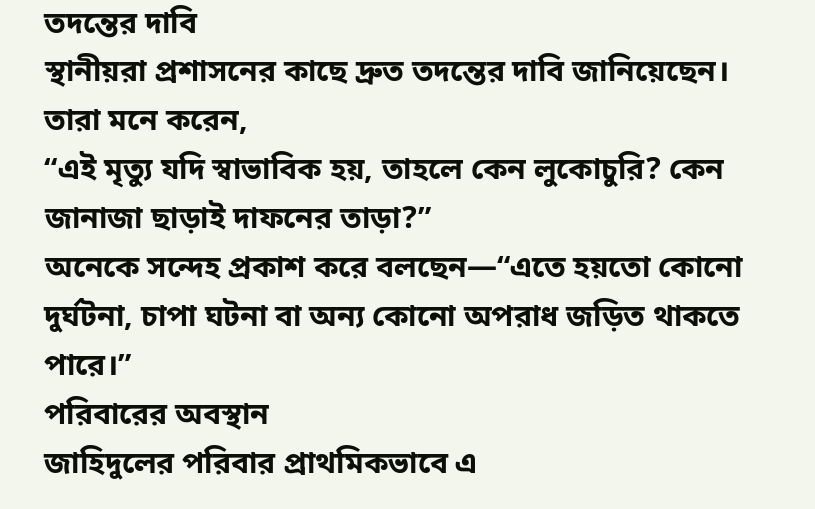তদন্তের দাবি
স্থানীয়রা প্রশাসনের কাছে দ্রুত তদন্তের দাবি জানিয়েছেন। তারা মনে করেন,
“এই মৃত্যু যদি স্বাভাবিক হয়, তাহলে কেন লুকোচুরি? কেন জানাজা ছাড়াই দাফনের তাড়া?”
অনেকে সন্দেহ প্রকাশ করে বলছেন—“এতে হয়তো কোনো দুর্ঘটনা, চাপা ঘটনা বা অন্য কোনো অপরাধ জড়িত থাকতে পারে।”
পরিবারের অবস্থান
জাহিদুলের পরিবার প্রাথমিকভাবে এ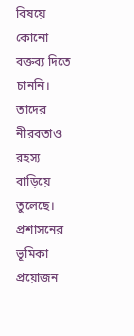বিষয়ে কোনো বক্তব্য দিতে চাননি। তাদের নীরবতাও রহস্য বাড়িয়ে তুলেছে।
প্রশাসনের ভূমিকা প্রয়োজন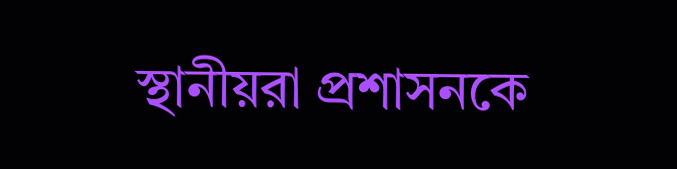স্থানীয়রা প্রশাসনকে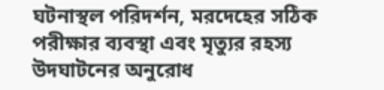ঘটনাস্থল পরিদর্শন, মরদেহের সঠিক পরীক্ষার ব্যবস্থা এবং মৃত্যুর রহস্য উদঘাটনের অনুরোধ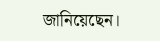জানিয়েছেন।